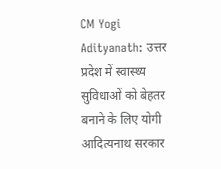CM Yogi Adityanath: उत्तर प्रदेश में स्वास्थ्य सुविधाओं को बेहतर बनाने के लिए योगी आदित्यनाथ सरकार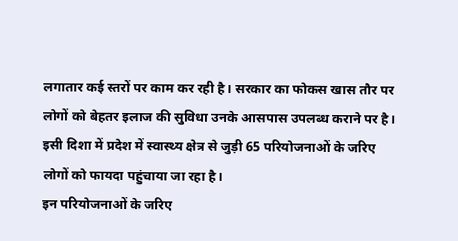लगातार कई स्तरों पर काम कर रही है। सरकार का फोकस खास तौर पर लोगों को बेहतर इलाज की सुविधा उनके आसपास उपलब्ध कराने पर है। इसी दिशा में प्रदेश में स्वास्थ्य क्षेत्र से जुड़ी 65 परियोजनाओं के जरिए लोगों को फायदा पहुंचाया जा रहा है।
इन परियोजनाओं के जरिए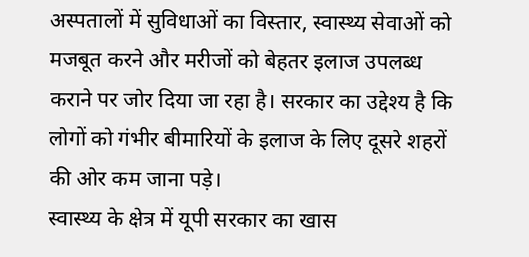अस्पतालों में सुविधाओं का विस्तार, स्वास्थ्य सेवाओं को मजबूत करने और मरीजों को बेहतर इलाज उपलब्ध कराने पर जोर दिया जा रहा है। सरकार का उद्देश्य है कि लोगों को गंभीर बीमारियों के इलाज के लिए दूसरे शहरों की ओर कम जाना पड़े।
स्वास्थ्य के क्षेत्र में यूपी सरकार का खास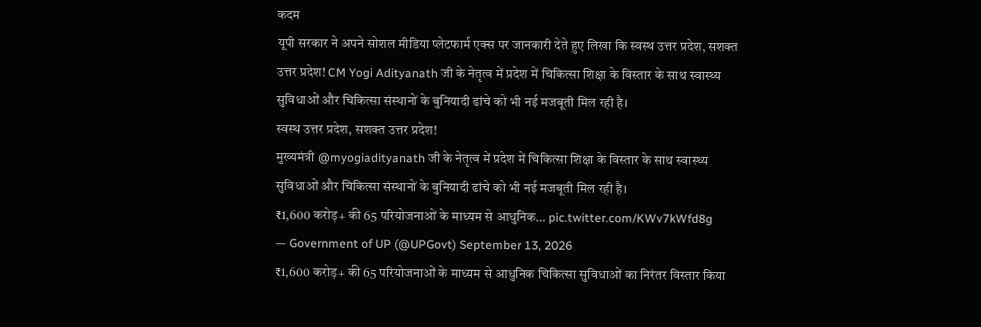कदम
यूपी सरकार ने अपने सोशल मीडिया प्लेटफार्म एक्स पर जानकारी देते हुए लिखा कि स्वस्थ उत्तर प्रदेश, सशक्त उत्तर प्रदेश! CM Yogi Adityanath जी के नेतृत्व में प्रदेश में चिकित्सा शिक्षा के विस्तार के साथ स्वास्थ्य सुविधाओं और चिकित्सा संस्थानों के बुनियादी ढांचे को भी नई मजबूती मिल रही है।
स्वस्थ उत्तर प्रदेश, सशक्त उत्तर प्रदेश!
मुख्यमंत्री @myogiadityanath जी के नेतृत्व में प्रदेश में चिकित्सा शिक्षा के विस्तार के साथ स्वास्थ्य सुविधाओं और चिकित्सा संस्थानों के बुनियादी ढांचे को भी नई मजबूती मिल रही है।
₹1,600 करोड़+ की 65 परियोजनाओं के माध्यम से आधुनिक… pic.twitter.com/KWv7kWfd8g
— Government of UP (@UPGovt) September 13, 2026
₹1,600 करोड़+ की 65 परियोजनाओं के माध्यम से आधुनिक चिकित्सा सुविधाओं का निरंतर विस्तार किया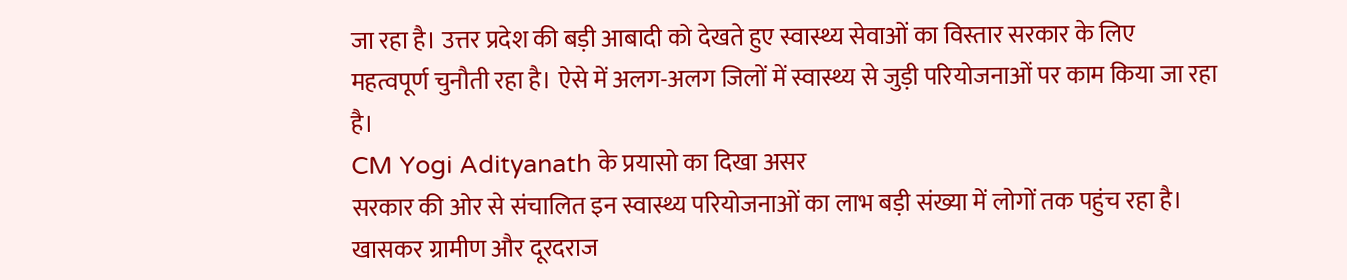जा रहा है। उत्तर प्रदेश की बड़ी आबादी को देखते हुए स्वास्थ्य सेवाओं का विस्तार सरकार के लिए महत्वपूर्ण चुनौती रहा है। ऐसे में अलग-अलग जिलों में स्वास्थ्य से जुड़ी परियोजनाओं पर काम किया जा रहा है।
CM Yogi Adityanath के प्रयासो का दिखा असर
सरकार की ओर से संचालित इन स्वास्थ्य परियोजनाओं का लाभ बड़ी संख्या में लोगों तक पहुंच रहा है। खासकर ग्रामीण और दूरदराज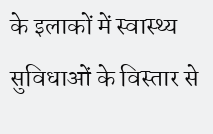के इलाकों में स्वास्थ्य सुविधाओं के विस्तार से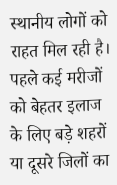स्थानीय लोगों को राहत मिल रही है।
पहले कई मरीजों को बेहतर इलाज के लिए बड़े शहरों या दूसरे जिलों का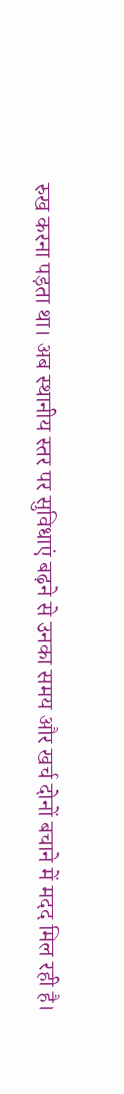रुख करना पड़ता था। अब स्थानीय स्तर पर सुविधाएं बढ़ने से उनका समय और खर्च दोनों बचाने में मदद मिल रही है।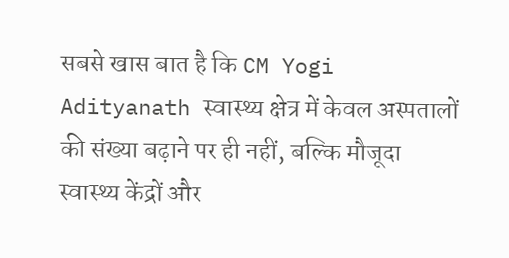सबसे खास बात है कि CM Yogi Adityanath स्वास्थ्य क्षेत्र में केवल अस्पतालों की संख्या बढ़ाने पर ही नहीं, बल्कि मौजूदा स्वास्थ्य केंद्रों और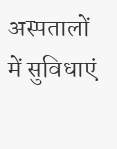अस्पतालों में सुविधाएं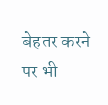बेहतर करने पर भी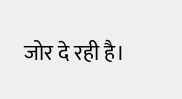जोर दे रही है।